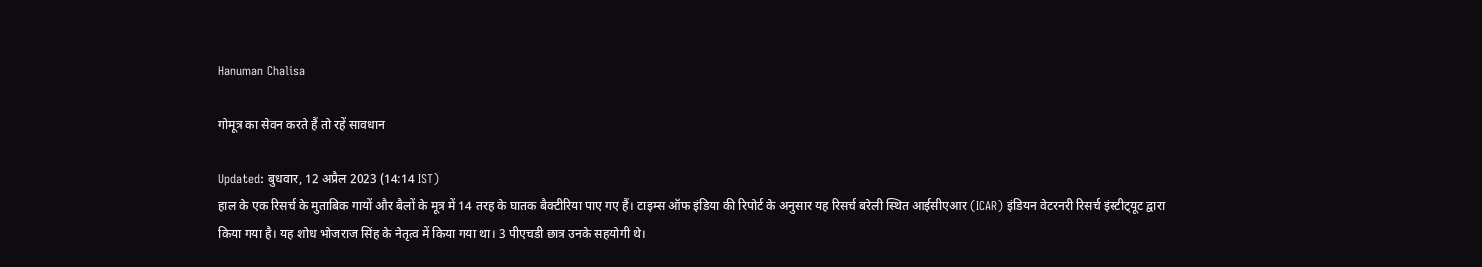Hanuman Chalisa

गोमूत्र का सेवन करते हैं तो रहें सावधान

Updated: बुधवार, 12 अप्रैल 2023 (14:14 IST)
हाल के एक रिसर्च के मुताबिक गायों और बैलों के मूत्र में 14 तरह के घातक बैक्टीरिया पाए गए हैं। टाइम्स ऑफ इंडिया की रिपोर्ट के अनुसार यह रिसर्च बरेली स्थित आईसीएआर (ICAR) इंडियन वेटरनरी रिसर्च इंस्टीट्‍यूट द्वारा किया गया है। यह शोध भोजराज सिंह के नेतृत्व में किया गया था। 3 पीएचडी छात्र उनके सहयोगी थे।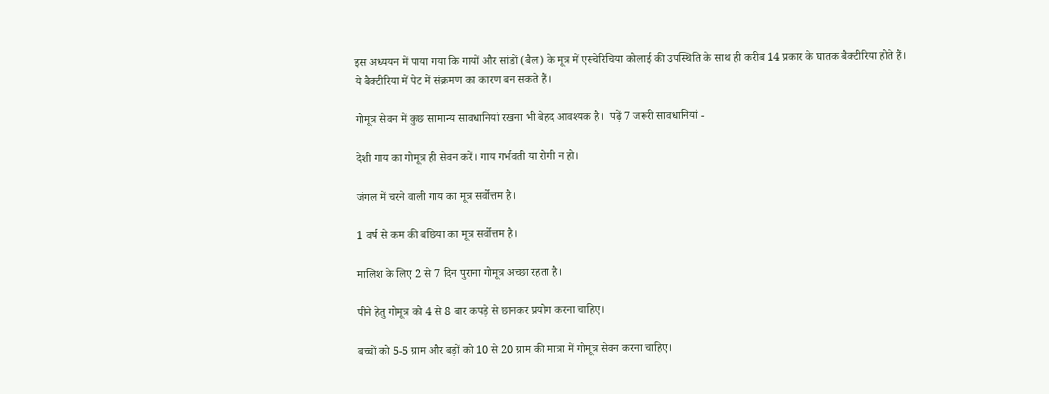इस अध्ययन में पाया गया कि गायों और सांडों (बैल) के मूत्र में एस्चेरिचिया कोलाई की उपस्थिति के साथ ही करीब 14 प्रकार के घातक बैक्टीरिया होते हैं। ये बैक्टीरिया में पेट में संक्रमण का कारण बन सकते हैं।

गोमूत्र सेवन में कुछ सामान्य सावधानियां रखना भी बेहद आवश्यक है।  पढ़ें 7 जरूरी सावधानियां -

देशी गाय का गोमूत्र ही सेवन करें। गाय गर्भवती या रोगी न हो।

जंगल में चरने वाली गाय का मूत्र सर्वोत्तम है।

1 वर्ष से कम की बछिया का मूत्र सर्वोत्तम है।

मालिश के लिए 2 से 7 दिन पुराना गोमूत्र अच्‍छा रहता है।

पीने हेतु गोमूत्र को 4 से 8 बार कपड़े से छानकर प्रयोग करना चाहिए।

बच्चों को 5-5 ग्राम और बड़ों को 10 से 20 ग्राम की मात्रा में गोमूत्र सेवन करना चाहिए।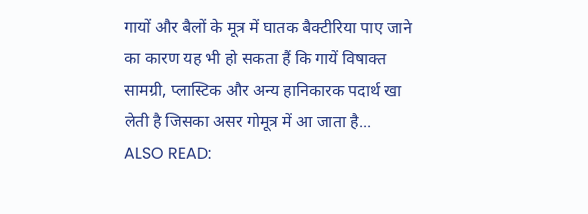गायों और बैलों के मूत्र में घातक बैक्टीरिया पाए जाने का कारण यह भी हो सकता हैं कि गायें विषाक्त सामग्री, प्लास्टिक और अन्य हानिकारक पदार्थ खा लेती है जिसका असर गोमूत्र में आ जाता है...
ALSO READ: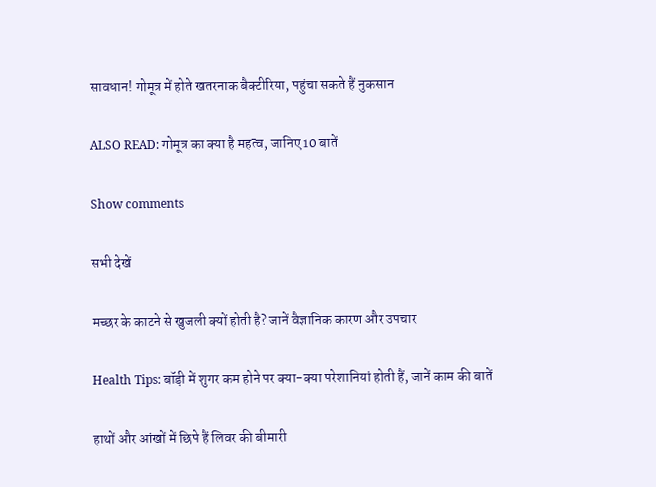सावधान! गोमूत्र में होते खतरनाक बैक्टीरिया, पहुंचा सकते हैं नुकसान

ALSO READ: गोमूत्र का क्या है महत्व, जानिए 10 बातें

Show comments

सभी देखें

मच्छर के काटने से खुजली क्यों होती है? जानें वैज्ञानिक कारण और उपचार

Health Tips: बॉड़ी में शुगर कम होने पर क्या-क्या परेशानियां होती हैं, जानें काम की बातें

हाथों और आंखों में छिपे हैं लिवर की बीमारी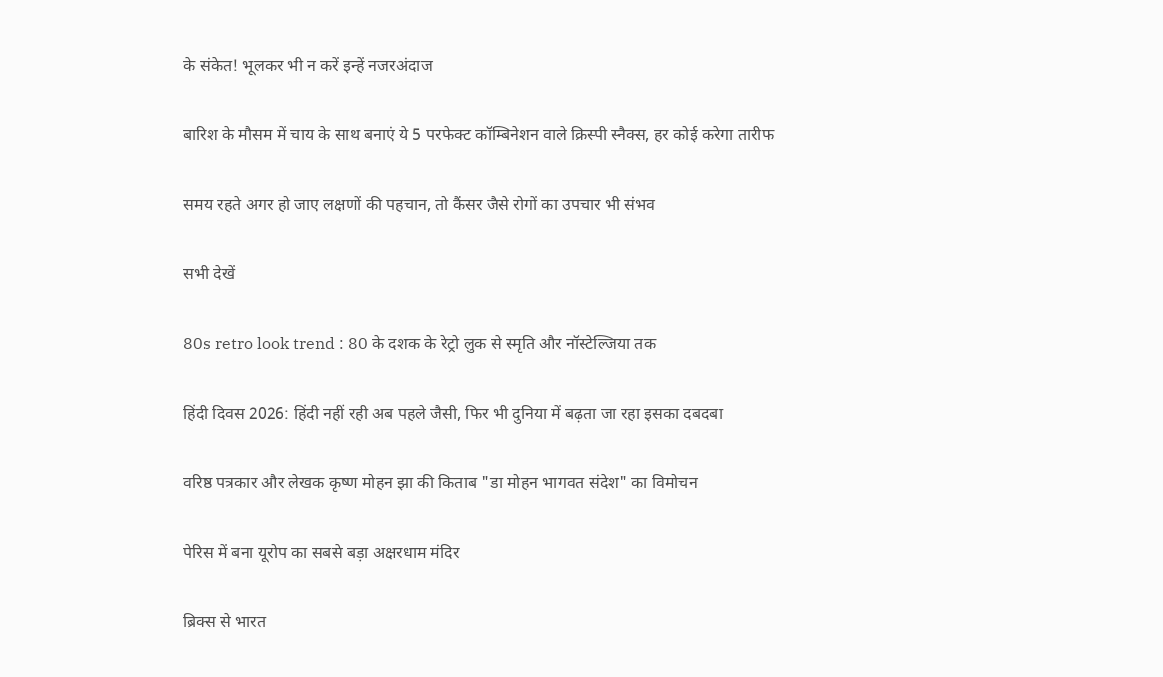के संकेत! भूलकर भी न करें इन्हें नजरअंदाज

बारिश के मौसम में चाय के साथ बनाएं ये 5 परफेक्ट कॉम्बिनेशन वाले क्रिस्पी स्नैक्स, हर कोई करेगा तारीफ

समय रहते अगर हो जाए लक्षणों की पहचान, तो कैंसर जैसे रोगों का उपचार भी संभव

सभी देखें

80s retro look trend : 80 के दशक के रेट्रो लुक से स्मृति और नॉस्टेल्जिया तक

हिंदी दिवस 2026: हिंदी नहीं रही अब पहले जैसी, फिर भी दुनिया में बढ़ता जा रहा इसका दबदबा

वरिष्ठ पत्रकार और लेखक कृष्ण मोहन झा की किताब "डा मोहन भागवत संदेश" का विमोचन

पेरिस में बना यूरोप का सबसे बड़ा अक्षरधाम मंदिर

ब्रिक्स से भारत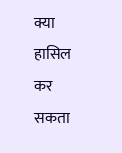क्या हासिल कर सकता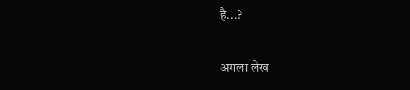है...?

अगला लेख